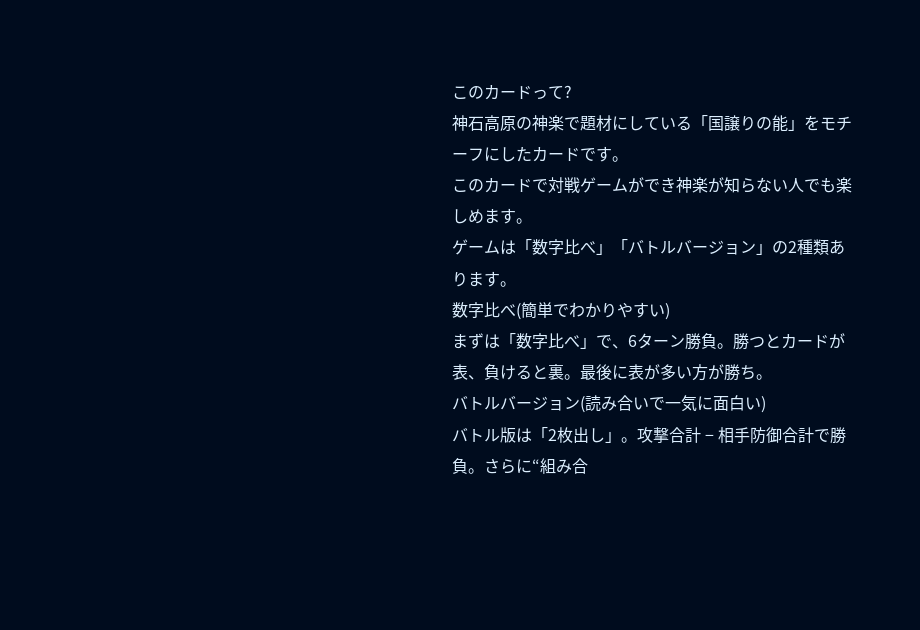このカードって?
神石高原の神楽で題材にしている「国譲りの能」をモチーフにしたカードです。
このカードで対戦ゲームができ神楽が知らない人でも楽しめます。
ゲームは「数字比べ」「バトルバージョン」の2種類あります。
数字比べ(簡単でわかりやすい)
まずは「数字比べ」で、6ターン勝負。勝つとカードが表、負けると裏。最後に表が多い方が勝ち。
バトルバージョン(読み合いで一気に面白い)
バトル版は「2枚出し」。攻撃合計 − 相手防御合計で勝負。さらに“組み合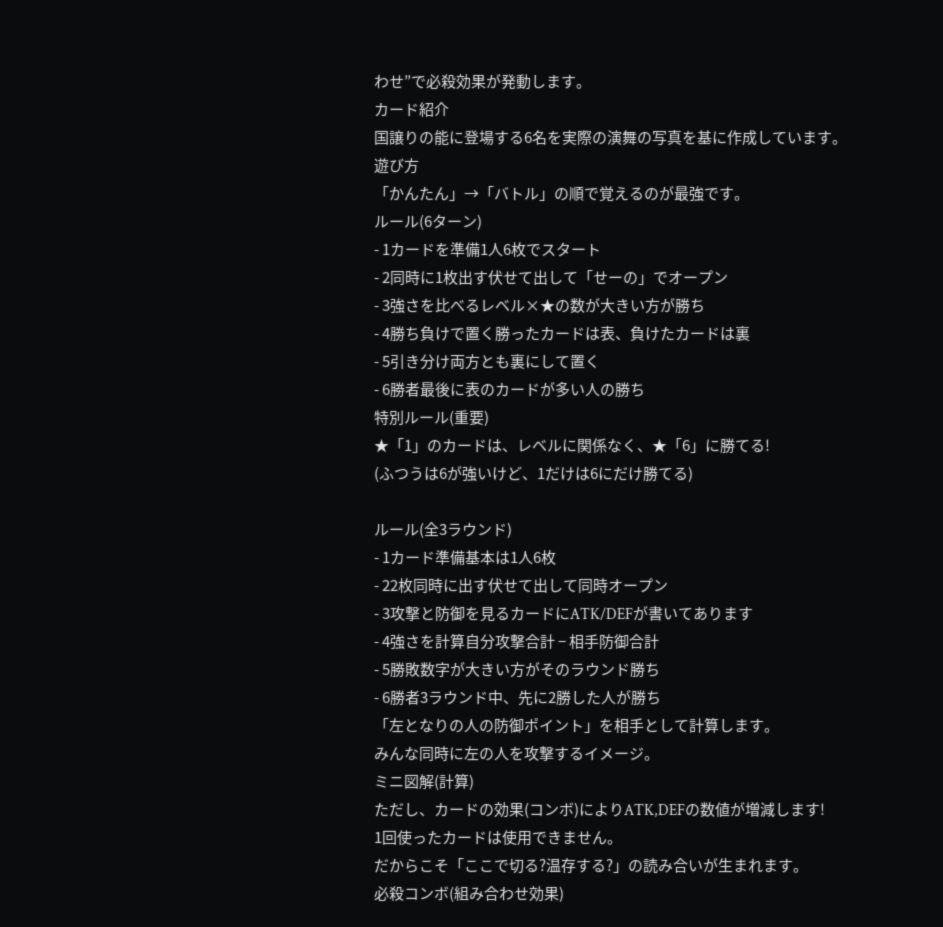わせ”で必殺効果が発動します。
カード紹介
国譲りの能に登場する6名を実際の演舞の写真を基に作成しています。
遊び方
「かんたん」→「バトル」の順で覚えるのが最強です。
ルール(6ターン)
- 1カードを準備1人6枚でスタート
- 2同時に1枚出す伏せて出して「せーの」でオープン
- 3強さを比べるレベル×★の数が大きい方が勝ち
- 4勝ち負けで置く勝ったカードは表、負けたカードは裏
- 5引き分け両方とも裏にして置く
- 6勝者最後に表のカードが多い人の勝ち
特別ルール(重要)
★「1」のカードは、レベルに関係なく、★「6」に勝てる!
(ふつうは6が強いけど、1だけは6にだけ勝てる)

ルール(全3ラウンド)
- 1カード準備基本は1人6枚
- 22枚同時に出す伏せて出して同時オープン
- 3攻撃と防御を見るカードにATK/DEFが書いてあります
- 4強さを計算自分攻撃合計 − 相手防御合計
- 5勝敗数字が大きい方がそのラウンド勝ち
- 6勝者3ラウンド中、先に2勝した人が勝ち
「左となりの人の防御ポイント」を相手として計算します。
みんな同時に左の人を攻撃するイメージ。
ミニ図解(計算)
ただし、カードの効果(コンボ)によりATK,DEFの数値が増減します!
1回使ったカードは使用できません。
だからこそ「ここで切る?温存する?」の読み合いが生まれます。
必殺コンボ(組み合わせ効果)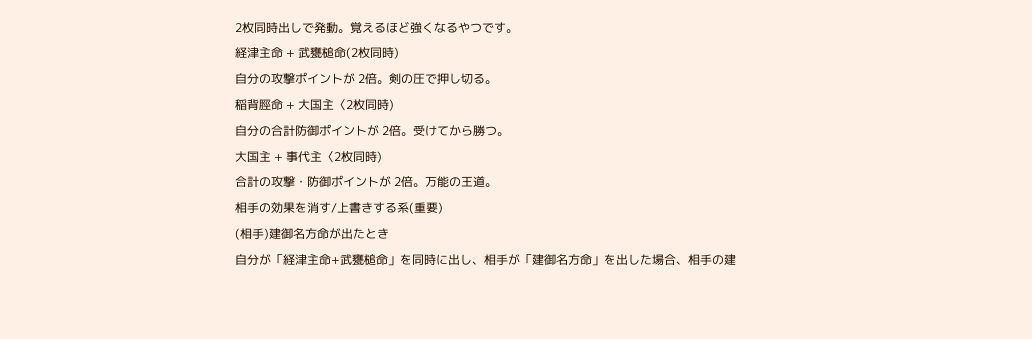2枚同時出しで発動。覚えるほど強くなるやつです。
経津主命 + 武甕槌命(2枚同時)
自分の攻撃ポイントが 2倍。剣の圧で押し切る。
稲背脛命 + 大国主〈2枚同時)
自分の合計防御ポイントが 2倍。受けてから勝つ。
大国主 + 事代主〈2枚同時)
合計の攻撃・防御ポイントが 2倍。万能の王道。
相手の効果を消す/上書きする系(重要)
(相手)建御名方命が出たとき
自分が「経津主命+武甕槌命」を同時に出し、相手が「建御名方命」を出した場合、相手の建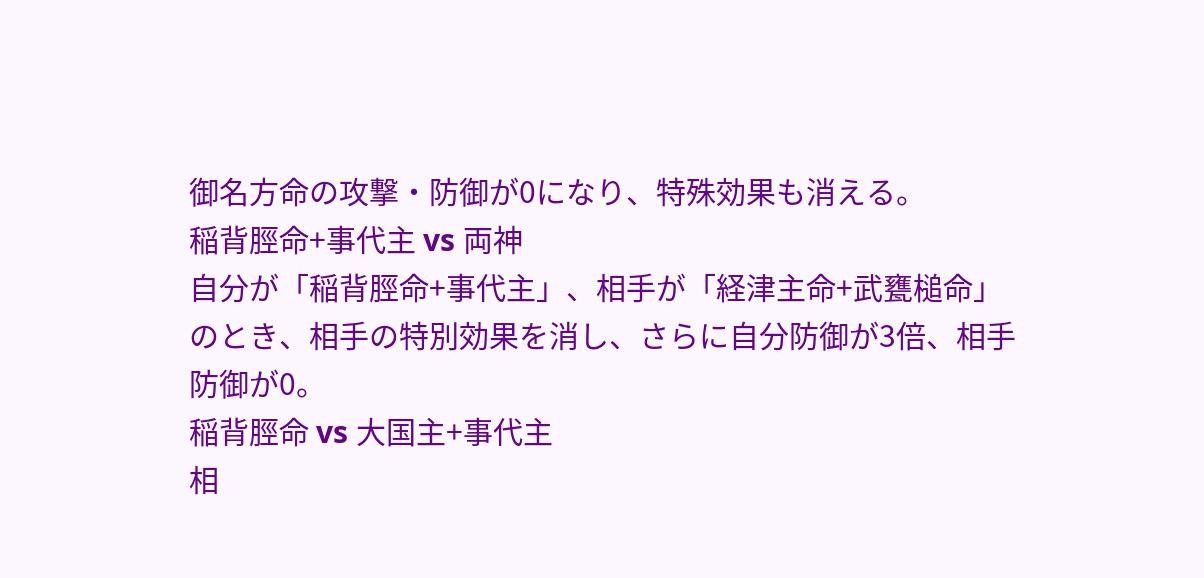御名方命の攻撃・防御が0になり、特殊効果も消える。
稲背脛命+事代主 vs 両神
自分が「稲背脛命+事代主」、相手が「経津主命+武甕槌命」のとき、相手の特別効果を消し、さらに自分防御が3倍、相手防御が0。
稲背脛命 vs 大国主+事代主
相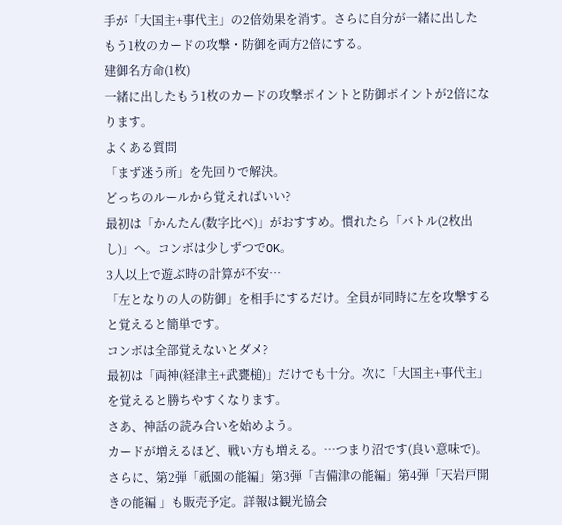手が「大国主+事代主」の2倍効果を消す。さらに自分が一緒に出したもう1枚のカードの攻撃・防御を両方2倍にする。
建御名方命(1枚)
一緒に出したもう1枚のカードの攻撃ポイントと防御ポイントが2倍になります。
よくある質問
「まず迷う所」を先回りで解決。
どっちのルールから覚えればいい?
最初は「かんたん(数字比べ)」がおすすめ。慣れたら「バトル(2枚出し)」へ。コンボは少しずつでOK。
3人以上で遊ぶ時の計算が不安…
「左となりの人の防御」を相手にするだけ。全員が同時に左を攻撃すると覚えると簡単です。
コンボは全部覚えないとダメ?
最初は「両神(経津主+武甕槌)」だけでも十分。次に「大国主+事代主」を覚えると勝ちやすくなります。
さあ、神話の読み合いを始めよう。
カードが増えるほど、戦い方も増える。…つまり沼です(良い意味で)。
さらに、第2弾「祇園の能編」第3弾「吉備津の能編」第4弾「天岩戸開きの能編 」も販売予定。詳報は観光協会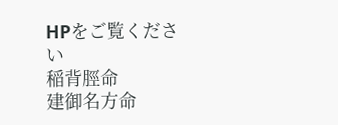HPをご覧ください
稲背脛命
建御名方命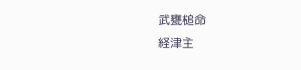武甕槌命
経津主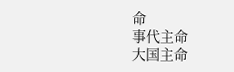命
事代主命
大国主命